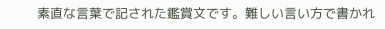素直な言葉で記された鑑賞文です。難しい言い方で書かれ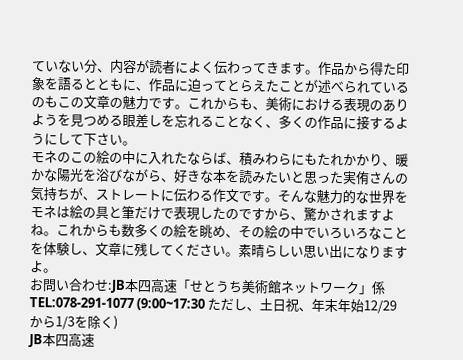ていない分、内容が読者によく伝わってきます。作品から得た印象を語るとともに、作品に迫ってとらえたことが述べられているのもこの文章の魅力です。これからも、美術における表現のありようを見つめる眼差しを忘れることなく、多くの作品に接するようにして下さい。
モネのこの絵の中に入れたならば、積みわらにもたれかかり、暖かな陽光を浴びながら、好きな本を読みたいと思った実侑さんの気持ちが、ストレートに伝わる作文です。そんな魅力的な世界をモネは絵の具と筆だけで表現したのですから、驚かされますよね。これからも数多くの絵を眺め、その絵の中でいろいろなことを体験し、文章に残してください。素晴らしい思い出になりますよ。
お問い合わせ:JB本四高速「せとうち美術館ネットワーク」係
TEL:078-291-1077 (9:00~17:30 ただし、土日祝、年末年始12/29から1/3を除く)
JB本四高速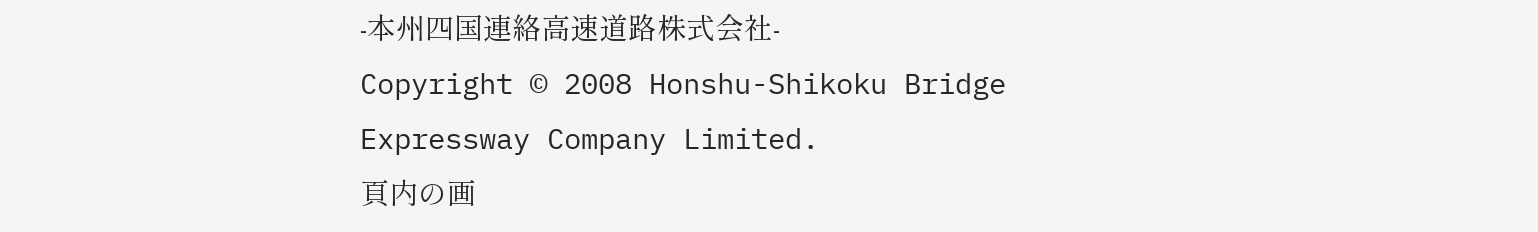-本州四国連絡高速道路株式会社-
Copyright © 2008 Honshu-Shikoku Bridge Expressway Company Limited.
頁内の画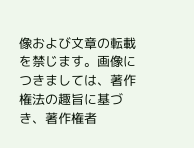像および文章の転載を禁じます。画像につきましては、著作権法の趣旨に基づき、著作権者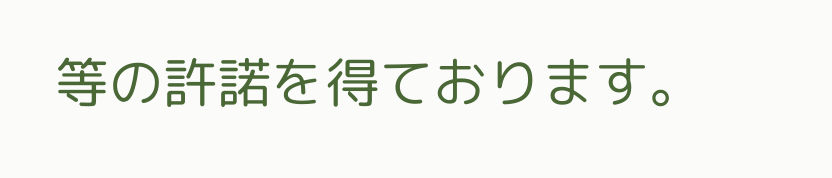等の許諾を得ております。